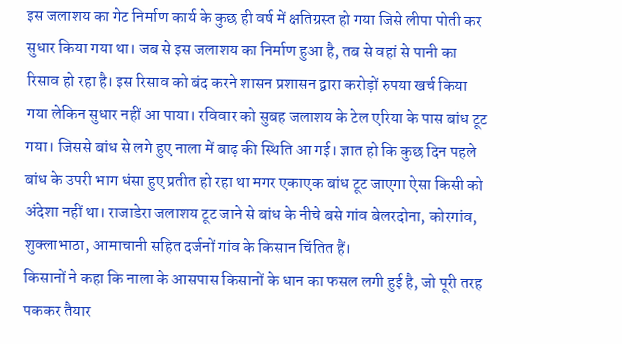इस जलाशय का गेट निर्माण कार्य के कुछ ही वर्ष में क्षतिग्रस्त हो गया जिसे लीपा पोती कर सुधार किया गया था। जब से इस जलाशय का निर्माण हुआ है, तब से वहां से पानी का रिसाव हो रहा है। इस रिसाव को बंद करने शासन प्रशासन द्वारा करोड़ों रुपया खर्च किया गया लेकिन सुधार नहीं आ पाया। रविवार को सुबह जलाशय के टेल एरिया के पास बांध टूट गया। जिससे बांध से लगे हुए नाला में बाढ़ की स्थिति आ गई। ज्ञात हो कि कुछ दिन पहले बांध के उपरी भाग धंसा हुए प्रतीत हो रहा था मगर एकाएक बांध टूट जाएगा ऐसा किसी को अंदेशा नहीं था। राजाडेरा जलाशय टूट जाने से बांध के नीचे बसे गांव बेलरदोना, कोरगांव, शुक्लाभाठा, आमाचानी सहित दर्जनों गांव के किसान चिंतित हैं।
किसानों ने कहा कि नाला के आसपास किसानों के धान का फसल लगी हुई है, जो पूरी तरह पककर तैयार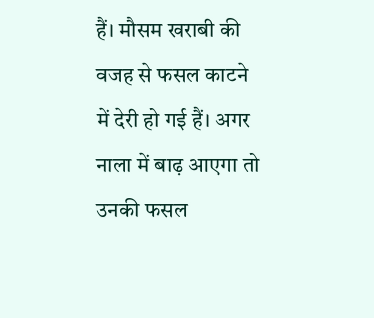हैं। मौसम खराबी की वजह से फसल काटने में देरी हो गई हैं। अगर नाला में बाढ़ आएगा तो उनकी फसल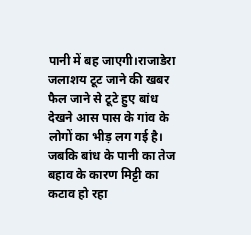पानी में बह जाएगी।राजाडेरा जलाशय टूट जाने की खबर फैल जाने से टूटे हुए बांध देखने आस पास के गांव के लोगों का भीड़ लग गई है। जबकि बांध के पानी का तेज बहाव के कारण मिट्टी का कटाव हो रहा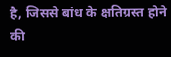है, जिससे बांध के क्षतिग्रस्त होने की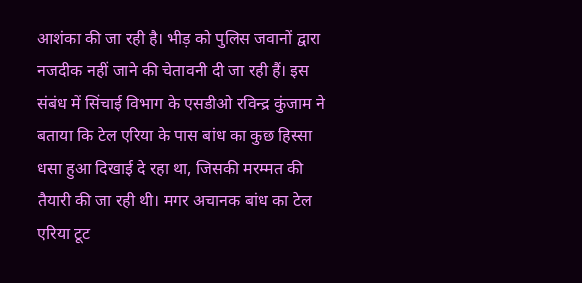आशंका की जा रही है। भीड़ को पुलिस जवानों द्वारा नजदीक नहीं जाने की चेतावनी दी जा रही हैं। इस संबंध में सिंचाई विभाग के एसडीओ रविन्द्र कुंजाम ने बताया कि टेल एरिया के पास बांध का कुछ हिस्सा धसा हुआ दिखाई दे रहा था, जिसकी मरम्मत की तैयारी की जा रही थी। मगर अचानक बांध का टेल एरिया टूट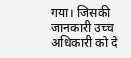गया। जिसकी जानकारी उच्च अधिकारी को दे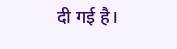दी गई है।